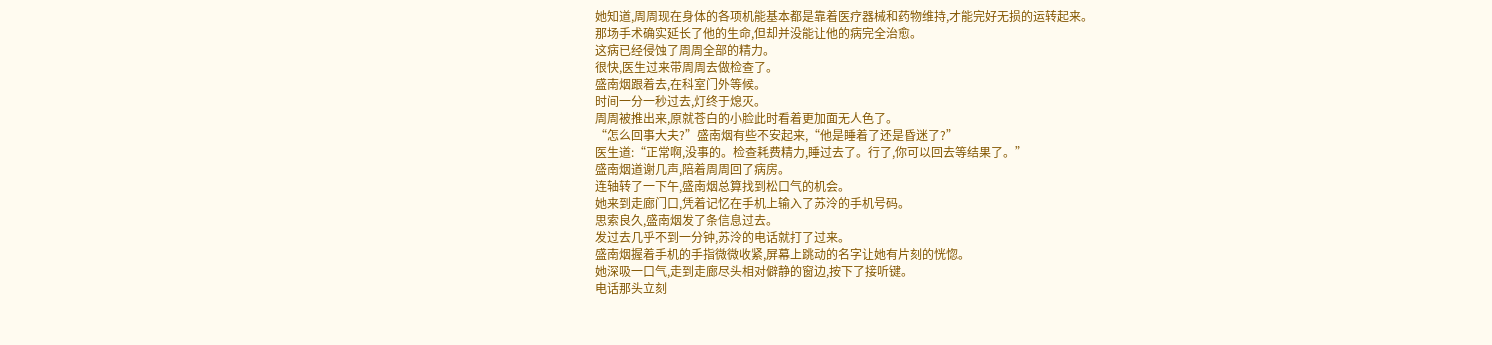她知道,周周现在身体的各项机能基本都是靠着医疗器械和药物维持,才能完好无损的运转起来。
那场手术确实延长了他的生命,但却并没能让他的病完全治愈。
这病已经侵蚀了周周全部的精力。
很快,医生过来带周周去做检查了。
盛南烟跟着去,在科室门外等候。
时间一分一秒过去,灯终于熄灭。
周周被推出来,原就苍白的小脸此时看着更加面无人色了。
“怎么回事大夫?”盛南烟有些不安起来,“他是睡着了还是昏迷了?”
医生道:“正常啊,没事的。检查耗费精力,睡过去了。行了,你可以回去等结果了。”
盛南烟道谢几声,陪着周周回了病房。
连轴转了一下午,盛南烟总算找到松口气的机会。
她来到走廊门口,凭着记忆在手机上输入了苏泠的手机号码。
思索良久,盛南烟发了条信息过去。
发过去几乎不到一分钟,苏泠的电话就打了过来。
盛南烟握着手机的手指微微收紧,屏幕上跳动的名字让她有片刻的恍惚。
她深吸一口气,走到走廊尽头相对僻静的窗边,按下了接听键。
电话那头立刻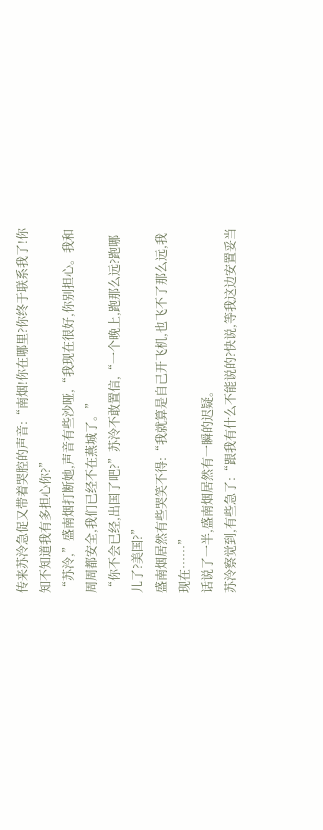传来苏泠急促又带着哭腔的声音:“南烟!你在哪里?你终于联系我了!你知不知道我有多担心你?”
“苏泠,”盛南烟打断她,声音有些沙哑,“我现在很好,你别担心。我和周周都安全,我们已经不在燕城了。”
“你不会已经,出国了吧?”苏泠不敢置信,“一个晚上,跑那么远?跑哪儿了?美国?”
盛南烟居然有些哭笑不得:“我就算是自己开飞机,也飞不了那么远,我现在……”
话说了一半,盛南烟居然有一瞬的迟疑。
苏泠察觉到,有些急了:“跟我有什么不能说的?快说,等我这边安置妥当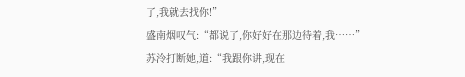了,我就去找你!”
盛南烟叹气:“都说了,你好好在那边待着,我……”
苏泠打断她,道:“我跟你讲,现在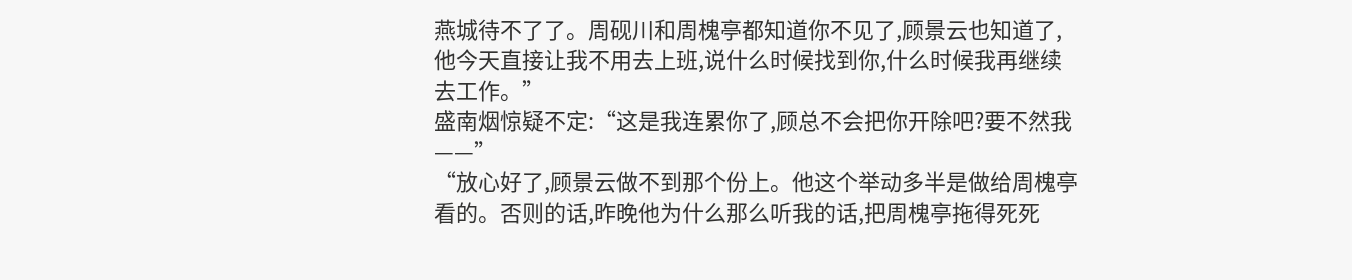燕城待不了了。周砚川和周槐亭都知道你不见了,顾景云也知道了,他今天直接让我不用去上班,说什么时候找到你,什么时候我再继续去工作。”
盛南烟惊疑不定:“这是我连累你了,顾总不会把你开除吧?要不然我——”
“放心好了,顾景云做不到那个份上。他这个举动多半是做给周槐亭看的。否则的话,昨晚他为什么那么听我的话,把周槐亭拖得死死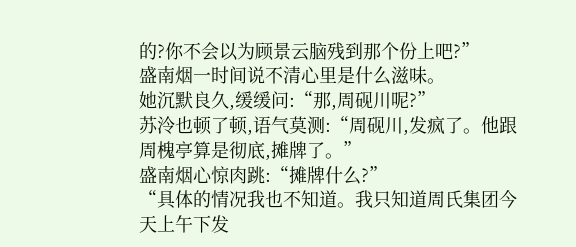的?你不会以为顾景云脑残到那个份上吧?”
盛南烟一时间说不清心里是什么滋味。
她沉默良久,缓缓问:“那,周砚川呢?”
苏泠也顿了顿,语气莫测:“周砚川,发疯了。他跟周槐亭算是彻底,摊牌了。”
盛南烟心惊肉跳:“摊牌什么?”
“具体的情况我也不知道。我只知道周氏集团今天上午下发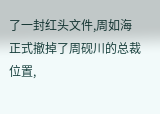了一封红头文件,周如海正式撤掉了周砚川的总裁位置,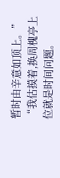暂时由辛意如顶上。”
“我估摸着,换周槐亭上位就是时间问题。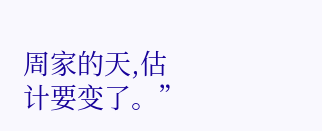周家的天,估计要变了。”